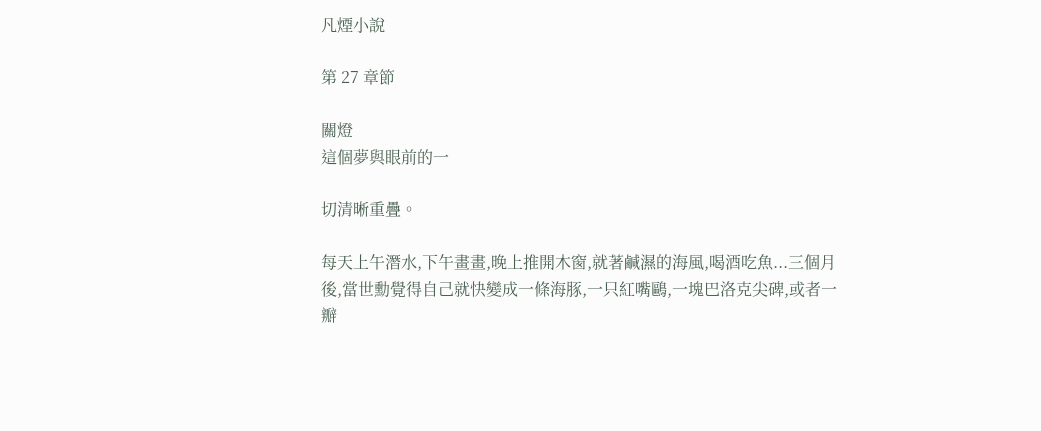凡煙小說

第 27 章節

關燈
這個夢與眼前的一

切清晰重疊。

每天上午潛水,下午畫畫,晚上推開木窗,就著鹹濕的海風,喝酒吃魚...三個月後,當世勳覺得自己就快變成一條海豚,一只紅嘴鷗,一塊巴洛克尖碑,或者一瓣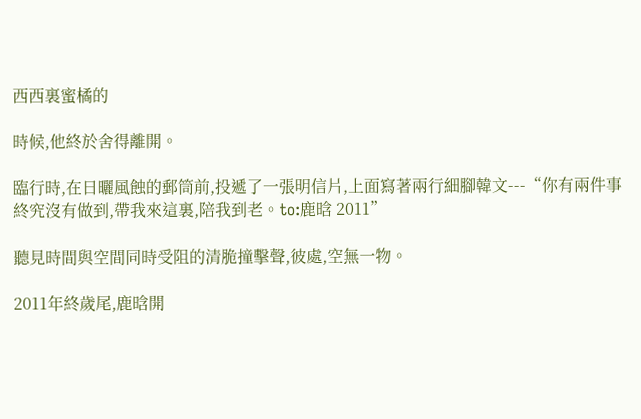西西裏蜜橘的

時候,他終於舍得離開。

臨行時,在日曬風蝕的郵筒前,投遞了一張明信片,上面寫著兩行細腳韓文---“你有兩件事終究沒有做到,帶我來這裏,陪我到老。to:鹿晗 2011”

聽見時間與空間同時受阻的清脆撞擊聲,彼處,空無一物。

2011年終歲尾,鹿晗開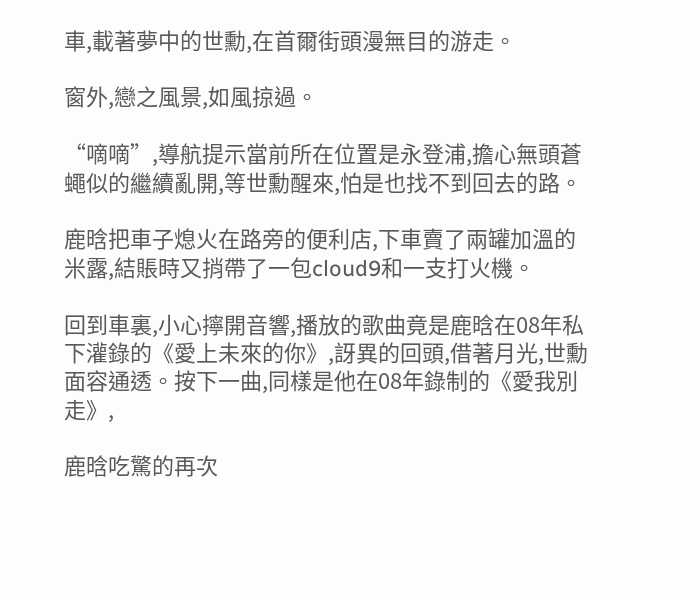車,載著夢中的世勳,在首爾街頭漫無目的游走。

窗外,戀之風景,如風掠過。

“嘀嘀”,導航提示當前所在位置是永登浦,擔心無頭蒼蠅似的繼續亂開,等世勳醒來,怕是也找不到回去的路。

鹿晗把車子熄火在路旁的便利店,下車賣了兩罐加溫的米露,結賬時又捎帶了一包cloud9和一支打火機。

回到車裏,小心擰開音響,播放的歌曲竟是鹿晗在08年私下灌錄的《愛上未來的你》,訝異的回頭,借著月光,世勳面容通透。按下一曲,同樣是他在08年錄制的《愛我別走》,

鹿晗吃驚的再次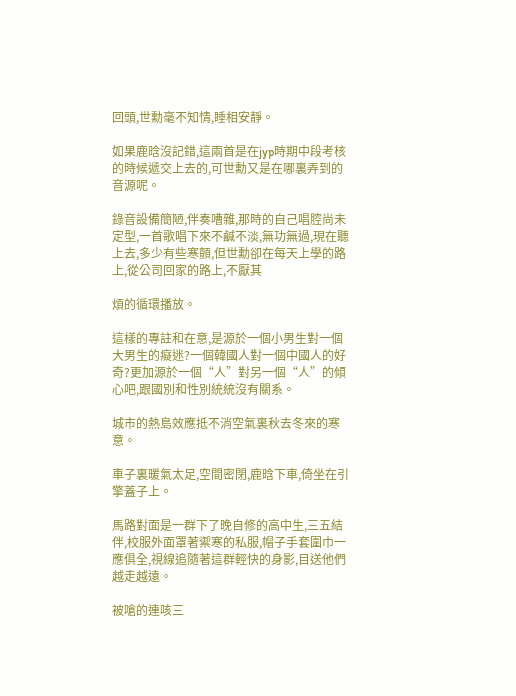回頭,世勳毫不知情,睡相安靜。

如果鹿晗沒記錯,這兩首是在jyp時期中段考核的時候遞交上去的,可世勳又是在哪裏弄到的音源呢。

錄音設備簡陋,伴奏嘈雜,那時的自己唱腔尚未定型,一首歌唱下來不鹹不淡,無功無過,現在聽上去,多少有些寒顫,但世勳卻在每天上學的路上,從公司回家的路上,不厭其

煩的循環播放。

這樣的專註和在意,是源於一個小男生對一個大男生的癡迷?一個韓國人對一個中國人的好奇?更加源於一個“人”對另一個“人”的傾心吧,跟國別和性別統統沒有關系。

城市的熱島效應抵不消空氣裏秋去冬來的寒意。

車子裏暖氣太足,空間密閉,鹿晗下車,倚坐在引擎蓋子上。

馬路對面是一群下了晚自修的高中生,三五結伴,校服外面罩著禦寒的私服,帽子手套圍巾一應俱全,視線追隨著這群輕快的身影,目送他們越走越遠。

被嗆的連咳三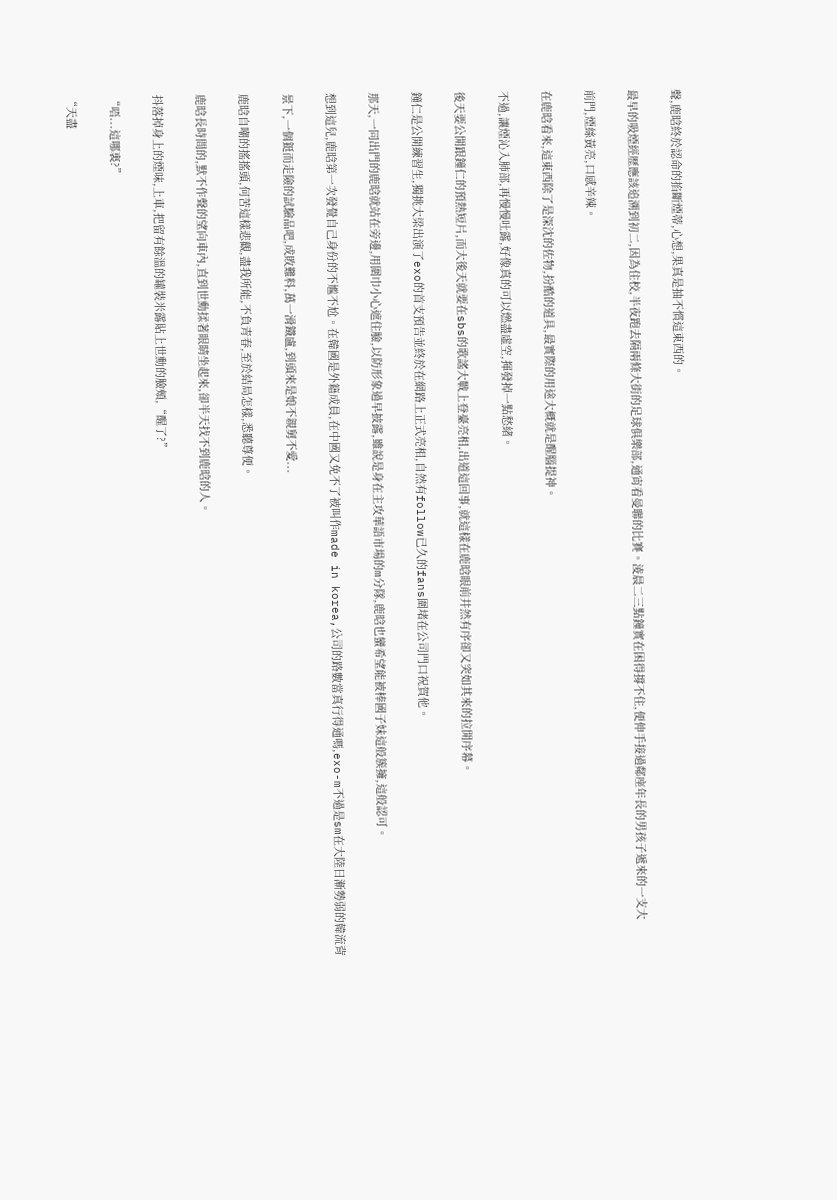聲,鹿晗終於認命的掐斷煙蒂,心想,果真是抽不慣這東西的。

最早的吸煙經歷應該追溯到初二,因為住校,半夜跑去隔兩條大街的足球俱樂部,通宵看曼聯的比賽。淩晨二三點鐘實在困得撐不住,便伸手接過鄰座年長的男孩子遞來的一支大

前門,煙絲黃亮,口感辛辣。

在鹿晗看來,這東西除了是深沈的佐物,扮酷的道具,最實際的用途大概就是醒腦提神。

不過,讓煙沁入肺部,再慢慢吐露,好像真的可以燃盡虛空,揮發掉一點愁緒。

後天要公開跟鐘仁的預熱短片,而大後天就要在sbs的歌謠大戰上登臺亮相,出道這回事,就這樣在鹿晗眼前井然有序卻又突如其來的拉開序幕。

鐘仁是公開練習生,獨挑大梁出演了exo的首支預告並終於在網路上正式亮相,自然有follow已久的fans圍堵在公司門口祝賀他。

那天,一同出門的鹿晗就站在旁邊,用圍巾小心遮住臉,以防形象過早披露,雖說是身在主攻華語市場的m分隊,鹿晗也蠻希望能被棒國子妹這般簇擁,這般認可。

想到這兒,鹿晗第一次發覺自己身份的不尷不尬。在韓國是外籍成員,在中國又免不了被叫作made in korea,公司的路數當真行得通嗎,exo-m不過是sm在大陸日漸勢弱的韓流背

景下,一個鋌而走險的試驗品吧,成敗難料,萬一滑鐵盧,到頭來是娘不親舅不愛...

鹿晗自嘲的搖搖頭,何苦這樣悲觀,盡我所能,不負青春,至於結局怎樣,悉聽尊便。

鹿晗長時間的,默不作聲的望向車內,直到世勳揉著眼睛坐起來,卻半天找不到鹿晗的人。

抖落掉身上的煙味,上車,把留有餘溫的罐裝米露貼上世勳的臉頰,“醒了?”

“唔...這哪裏?”

“天盡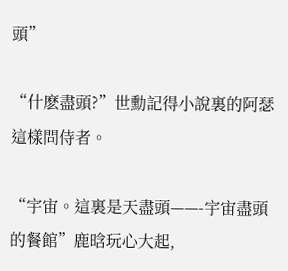頭”

“什麽盡頭?”世勳記得小說裏的阿瑟這樣問侍者。

“宇宙。這裏是天盡頭——-宇宙盡頭的餐館”鹿晗玩心大起,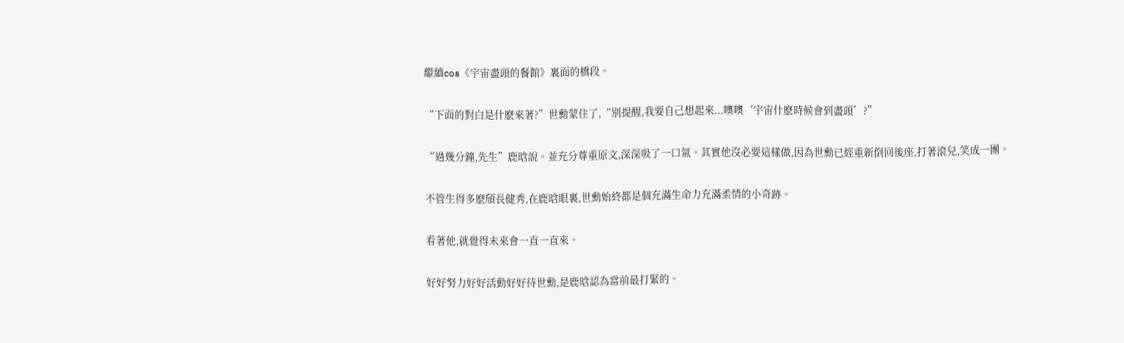繼續cos《宇宙盡頭的餐館》裏面的橋段。

“下面的對白是什麽來著?”世勳蒙住了,“別提醒,我要自己想起來...噢噢‘宇宙什麽時候會到盡頭’?”

“過幾分鐘,先生”鹿晗說。並充分尊重原文,深深吸了一口氣。其實他沒必要這樣做,因為世勳已經重新倒回後座,打著滾兒,笑成一團。

不管生得多麽頎長健秀,在鹿晗眼裏,世勳始終都是個充滿生命力充滿柔情的小奇跡。

看著他,就覺得未來會一直一直來。

好好努力好好活動好好待世勳,是鹿晗認為當前最打緊的。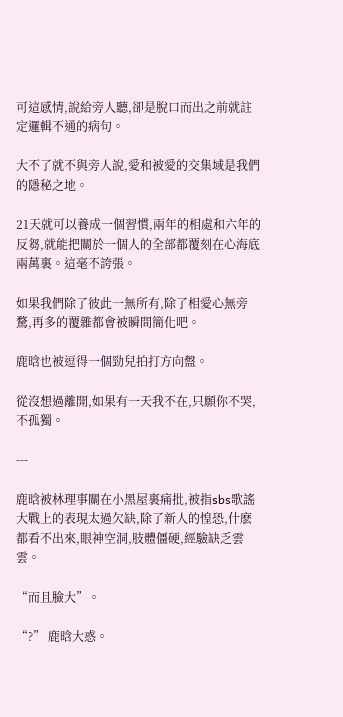可這感情,說給旁人聽,卻是脫口而出之前就註定邏輯不通的病句。

大不了就不與旁人說,愛和被愛的交集域是我們的隱秘之地。

21天就可以養成一個習慣,兩年的相處和六年的反芻,就能把關於一個人的全部都覆刻在心海底兩萬裏。這毫不誇張。

如果我們除了彼此一無所有,除了相愛心無旁騖,再多的覆雜都會被瞬間簡化吧。

鹿晗也被逗得一個勁兒拍打方向盤。

從沒想過離開,如果有一天我不在,只願你不哭,不孤獨。

---

鹿晗被林理事關在小黑屋裏痛批,被指sbs歌謠大戰上的表現太過欠缺,除了新人的惶恐,什麽都看不出來,眼神空洞,肢體僵硬,經驗缺乏雲雲。

“而且臉大”。

“?” 鹿晗大惑。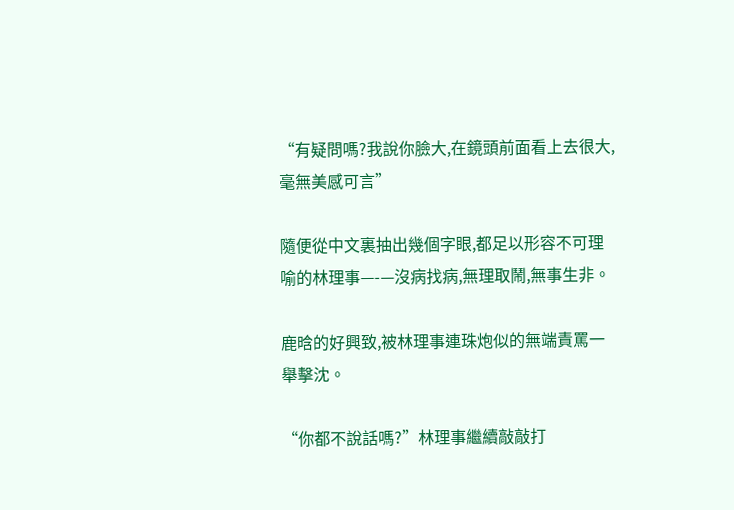“有疑問嗎?我說你臉大,在鏡頭前面看上去很大,毫無美感可言”

隨便從中文裏抽出幾個字眼,都足以形容不可理喻的林理事—-—沒病找病,無理取鬧,無事生非。

鹿晗的好興致,被林理事連珠炮似的無端責罵一舉擊沈。

“你都不說話嗎?”林理事繼續敲敲打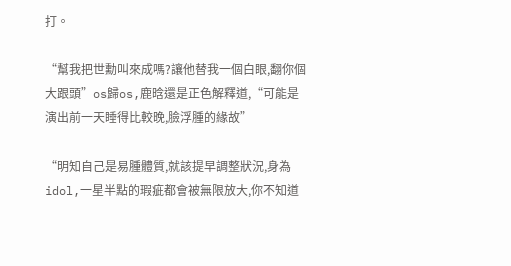打。

“幫我把世勳叫來成嗎?讓他替我一個白眼,翻你個大跟頭”os歸os,鹿晗還是正色解釋道,“可能是演出前一天睡得比較晚,臉浮腫的緣故”

“明知自己是易腫體質,就該提早調整狀況,身為idol,一星半點的瑕疵都會被無限放大,你不知道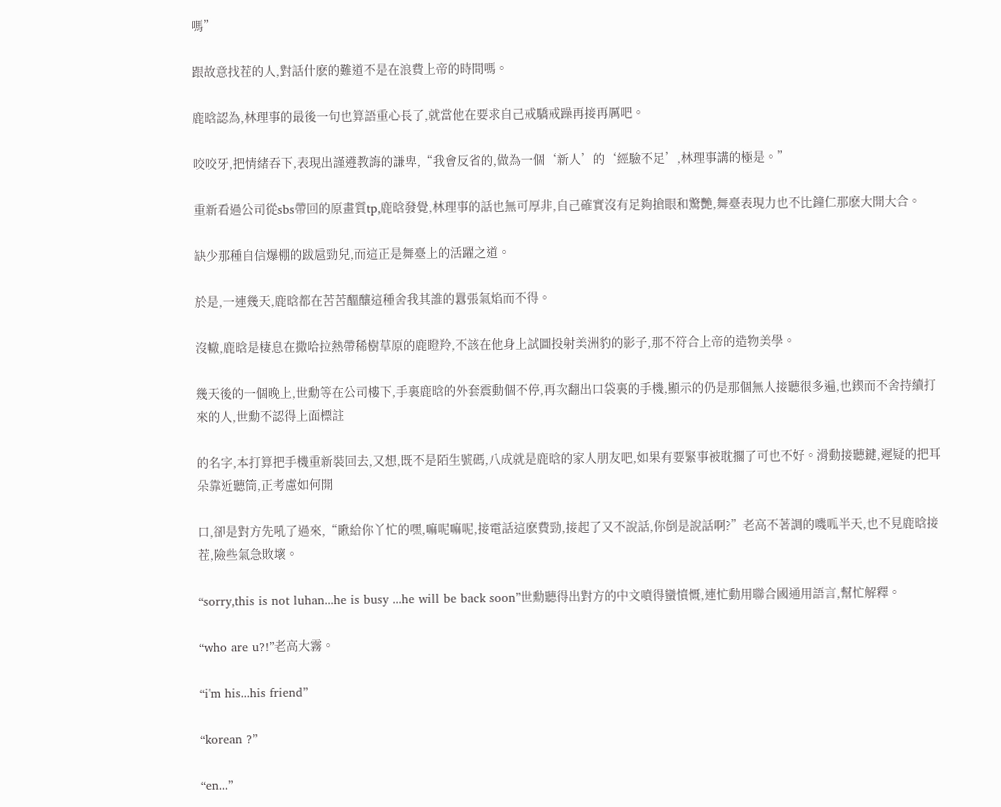嗎”

跟故意找茬的人,對話什麽的難道不是在浪費上帝的時間嗎。

鹿晗認為,林理事的最後一句也算語重心長了,就當他在要求自己戒驕戒躁再接再厲吧。

咬咬牙,把情緒吞下,表現出謹遵教誨的謙卑,“我會反省的,做為一個‘新人’的‘經驗不足’,林理事講的極是。”

重新看過公司從sbs帶回的原畫質tp,鹿晗發覺,林理事的話也無可厚非,自己確實沒有足夠搶眼和驚艷,舞臺表現力也不比鐘仁那麽大開大合。

缺少那種自信爆棚的跋扈勁兒,而這正是舞臺上的活躍之道。

於是,一連幾天,鹿晗都在苦苦醞釀這種舍我其誰的囂張氣焰而不得。

沒轍,鹿晗是棲息在撒哈拉熱帶稀樹草原的鹿瞪羚,不該在他身上試圖投射美洲豹的影子,那不符合上帝的造物美學。

幾天後的一個晚上,世勳等在公司樓下,手裏鹿晗的外套震動個不停,再次翻出口袋裏的手機,顯示的仍是那個無人接聽很多遍,也鍥而不舍持續打來的人,世勳不認得上面標註

的名字,本打算把手機重新裝回去,又想,既不是陌生號碼,八成就是鹿晗的家人朋友吧,如果有要緊事被耽擱了可也不好。滑動接聽鍵,遲疑的把耳朵靠近聽筒,正考慮如何開

口,卻是對方先吼了過來,“瞅給你丫忙的嘿,嘛呢嘛呢,接電話這麽費勁,接起了又不說話,你倒是說話啊?”老高不著調的嘰呱半天,也不見鹿晗接茬,險些氣急敗壞。

“sorry,this is not luhan...he is busy ...he will be back soon”世勳聽得出對方的中文噴得蠻憤慨,連忙動用聯合國通用語言,幫忙解釋。

“who are u?!”老高大霧。

“i'm his...his friend”

“korean ?”

“en...”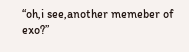“oh,i see,another memeber of exo?”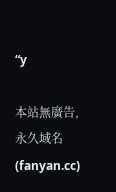“y

本站無廣告,永久域名(fanyan.cc)